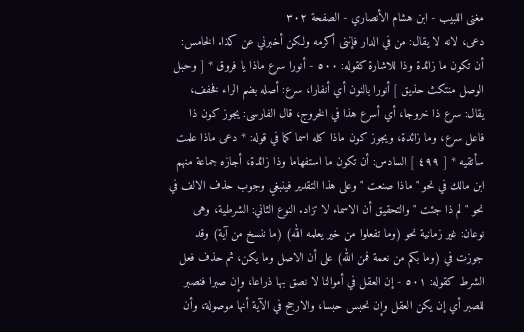مغنى اللبيب - ابن هشام الأنصاري - الصفحة ٣٠٢
دعى، لانه لا يقال: من في الدار فإننى أكرمه ولكن أخبرني عن كذا. الخامس: أن تكون ما زائدة وذا للاشارة كقوله: ٥٠٠ - أنورا سرع ماذا يا فروق * [ وحبل الوصل منتكث حذيق ] أنورا بالنون أي أنفارا، سرع: أصله بضم الراء فخفف، يقال: سرع ذا خروجا، أي أسرع هذا في الخروج، قال الفارسى: يجوز كون ذا فاعل سرع، وما زائدة، ويجوز كون ماذا كله اسما كما في قوله: * دعى ماذا علمت سأتقيه * [ ٤٩٩ ] السادس: أن تكون ما استفهاما وذا زائدة، أجازه جماعة منهم ابن مالك في نحو " ماذا صنعت " وعلى هذا التقدير فينبغي وجوب حذف الالف في نحو " لم ذا جئت " والتحقيق أن الاسماء لا تزاد. النوع الثاني: الشرطية، وهى نوعان: غير زمانية نحو (وما تفعلوا من خير يعلمه الله) (ما ننسخ من آية) وقد جوزت في (وما بكم من نعمة فمن الله) على أن الاصل وما يكن، ثم حذف فعل الشرط كقوله: ٥٠١ - إن العقل في أموالنا لا نصق بها ذراعا، وإن صبرا فنصبر للصبر أي إن يكن العقل وإن نحبس حبسا، والارجح في الآية أنها موصولة، وأن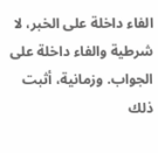الفاء داخلة على الخبر، لا شرطية والفاء داخلة على الجواب. وزمانية، أثبت ذلك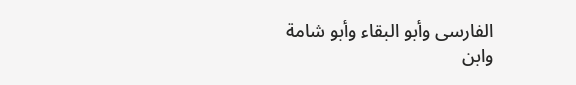الفارسى وأبو البقاء وأبو شامة وابن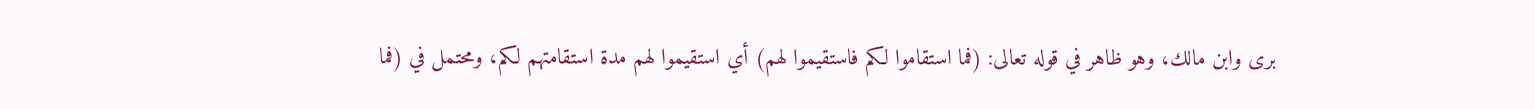برى وابن مالك، وهو ظاهر في قوله تعالى: (فما استقاموا لكم فاستقيموا لهم) أي استقيموا لهم مدة استقامتهم لكم، ومحتمل في (فما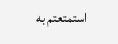استمتعتم به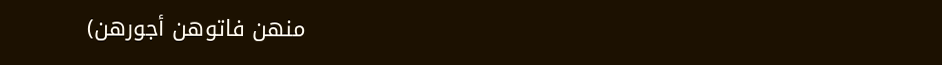منهن فاتوهن أجورهن)